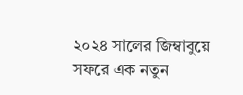২০২৪ সালের জিম্বাবুয়ে সফরে এক নতুন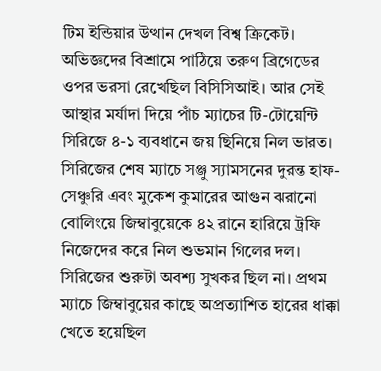টিম ইন্ডিয়ার উত্থান দেখল বিশ্ব ক্রিকেট। অভিজ্ঞদের বিশ্রামে পাঠিয়ে তরুণ ব্রিগেডের ওপর ভরসা রেখেছিল বিসিসিআই। আর সেই আস্থার মর্যাদা দিয়ে পাঁচ ম্যাচের টি-টোয়েন্টি সিরিজে ৪-১ ব্যবধানে জয় ছিনিয়ে নিল ভারত। সিরিজের শেষ ম্যাচে সঞ্জু স্যামসনের দুরন্ত হাফ-সেঞ্চুরি এবং মুকেশ কুমারের আগুন ঝরানো বোলিংয়ে জিম্বাবুয়েকে ৪২ রানে হারিয়ে ট্রফি নিজেদের করে নিল শুভমান গিলের দল।
সিরিজের শুরুটা অবশ্য সুখকর ছিল না। প্রথম ম্যাচে জিম্বাবুয়ের কাছে অপ্রত্যাশিত হারের ধাক্কা খেতে হয়েছিল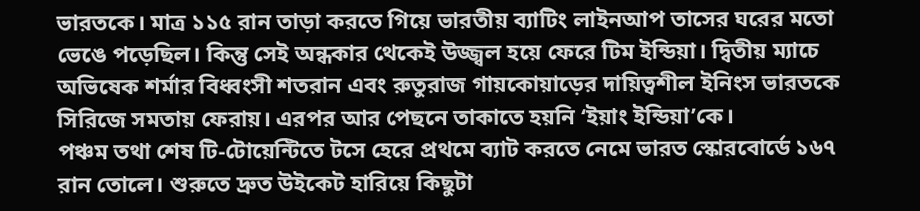ভারতকে। মাত্র ১১৫ রান তাড়া করতে গিয়ে ভারতীয় ব্যাটিং লাইনআপ তাসের ঘরের মতো ভেঙে পড়েছিল। কিন্তু সেই অন্ধকার থেকেই উজ্জ্বল হয়ে ফেরে টিম ইন্ডিয়া। দ্বিতীয় ম্যাচে অভিষেক শর্মার বিধ্বংসী শতরান এবং রুতুরাজ গায়কোয়াড়ের দায়িত্বশীল ইনিংস ভারতকে সিরিজে সমতায় ফেরায়। এরপর আর পেছনে তাকাতে হয়নি ‘ইয়াং ইন্ডিয়া’কে।
পঞ্চম তথা শেষ টি-টোয়েন্টিতে টসে হেরে প্রথমে ব্যাট করতে নেমে ভারত স্কোরবোর্ডে ১৬৭ রান তোলে। শুরুতে দ্রুত উইকেট হারিয়ে কিছুটা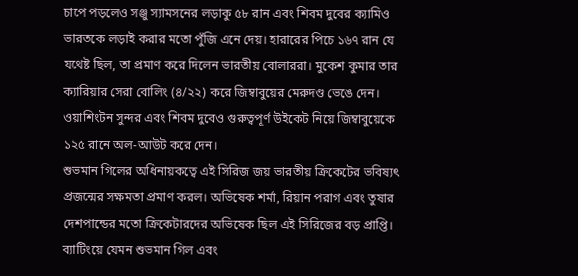চাপে পড়লেও সঞ্জু স্যামসনের লড়াকু ৫৮ রান এবং শিবম দুবের ক্যামিও ভারতকে লড়াই করার মতো পুঁজি এনে দেয়। হারারের পিচে ১৬৭ রান যে যথেষ্ট ছিল, তা প্রমাণ করে দিলেন ভারতীয় বোলাররা। মুকেশ কুমার তার ক্যারিয়ার সেরা বোলিং (৪/২২) করে জিম্বাবুয়ের মেরুদণ্ড ভেঙে দেন। ওয়াশিংটন সুন্দর এবং শিবম দুবেও গুরুত্বপূর্ণ উইকেট নিয়ে জিম্বাবুয়েকে ১২৫ রানে অল-আউট করে দেন।
শুভমান গিলের অধিনায়কত্বে এই সিরিজ জয় ভারতীয় ক্রিকেটের ভবিষ্যৎ প্রজন্মের সক্ষমতা প্রমাণ করল। অভিষেক শর্মা, রিয়ান পরাগ এবং তুষার দেশপান্ডের মতো ক্রিকেটারদের অভিষেক ছিল এই সিরিজের বড় প্রাপ্তি। ব্যাটিংয়ে যেমন শুভমান গিল এবং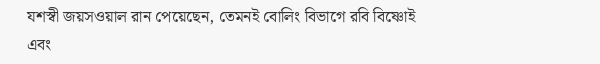যশস্বী জয়সওয়াল রান পেয়েছেন, তেমনই বোলিং বিভাগে রবি বিষ্ণোই এবং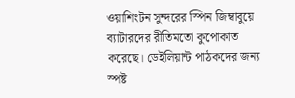ওয়াশিংটন সুন্দরের স্পিন জিম্বাবুয়ে ব্যাটারদের রীতিমতো কুপোকাত করেছে। ডেইলিয়ান্ট পাঠকদের জন্য স্পষ্ট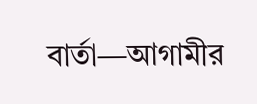বার্তা—আগামীর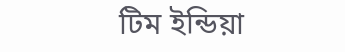টিম ইন্ডিয়া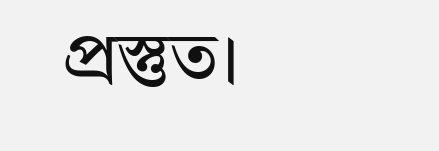প্রস্তুত।